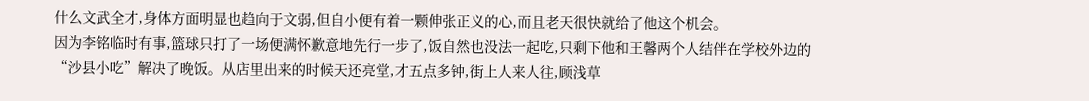什么文武全才,身体方面明显也趋向于文弱,但自小便有着一颗伸张正义的心,而且老天很快就给了他这个机会。
因为李铭临时有事,篮球只打了一场便满怀歉意地先行一步了,饭自然也没法一起吃,只剩下他和王馨两个人结伴在学校外边的“沙县小吃”解决了晚饭。从店里出来的时候天还亮堂,才五点多钟,街上人来人往,顾浅草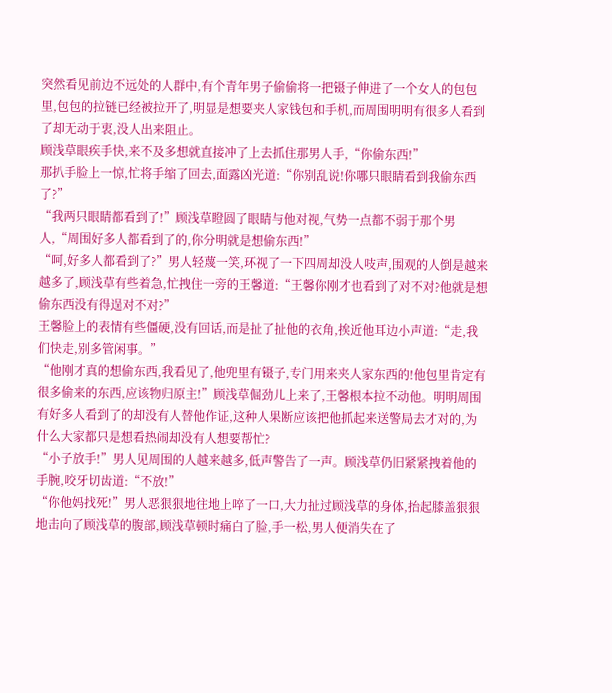突然看见前边不远处的人群中,有个青年男子偷偷将一把镊子伸进了一个女人的包包里,包包的拉链已经被拉开了,明显是想要夹人家钱包和手机,而周围明明有很多人看到了却无动于衷,没人出来阻止。
顾浅草眼疾手快,来不及多想就直接冲了上去抓住那男人手,“你偷东西!”
那扒手脸上一惊,忙将手缩了回去,面露凶光道:“你别乱说!你哪只眼睛看到我偷东西了?”
“我两只眼睛都看到了!”顾浅草瞪圆了眼睛与他对视,气势一点都不弱于那个男人,“周围好多人都看到了的,你分明就是想偷东西!”
“呵,好多人都看到了?”男人轻蔑一笑,环视了一下四周却没人吱声,围观的人倒是越来越多了,顾浅草有些着急,忙拽住一旁的王馨道:“王馨你刚才也看到了对不对?他就是想偷东西没有得逞对不对?”
王馨脸上的表情有些僵硬,没有回话,而是扯了扯他的衣角,挨近他耳边小声道:“走,我们快走,别多管闲事。”
“他刚才真的想偷东西,我看见了,他兜里有镊子,专门用来夹人家东西的!他包里肯定有很多偷来的东西,应该物归原主!”顾浅草倔劲儿上来了,王馨根本拉不动他。明明周围有好多人看到了的却没有人替他作证,这种人果断应该把他抓起来送警局去才对的,为什么大家都只是想看热闹却没有人想要帮忙?
“小子放手!”男人见周围的人越来越多,低声警告了一声。顾浅草仍旧紧紧拽着他的手腕,咬牙切齿道:“不放!”
“你他妈找死!”男人恶狠狠地往地上啐了一口,大力扯过顾浅草的身体,抬起膝盖狠狠地击向了顾浅草的腹部,顾浅草顿时痛白了脸,手一松,男人便消失在了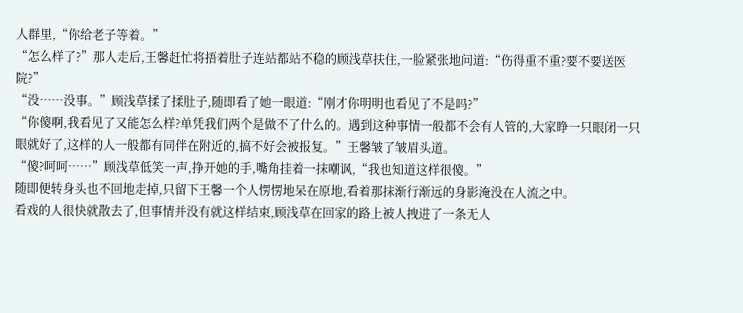人群里,“你给老子等着。”
“怎么样了?”那人走后,王馨赶忙将捂着肚子连站都站不稳的顾浅草扶住,一脸紧张地问道:“伤得重不重?要不要送医院?”
“没……没事。”顾浅草揉了揉肚子,随即看了她一眼道:“刚才你明明也看见了不是吗?”
“你傻啊,我看见了又能怎么样?单凭我们两个是做不了什么的。遇到这种事情一般都不会有人管的,大家睁一只眼闭一只眼就好了,这样的人一般都有同伴在附近的,搞不好会被报复。”王馨皱了皱眉头道。
“傻?呵呵……”顾浅草低笑一声,挣开她的手,嘴角挂着一抹嘲讽,“我也知道这样很傻。”
随即便转身头也不回地走掉,只留下王馨一个人愣愣地呆在原地,看着那抹渐行渐远的身影淹没在人流之中。
看戏的人很快就散去了,但事情并没有就这样结束,顾浅草在回家的路上被人拽进了一条无人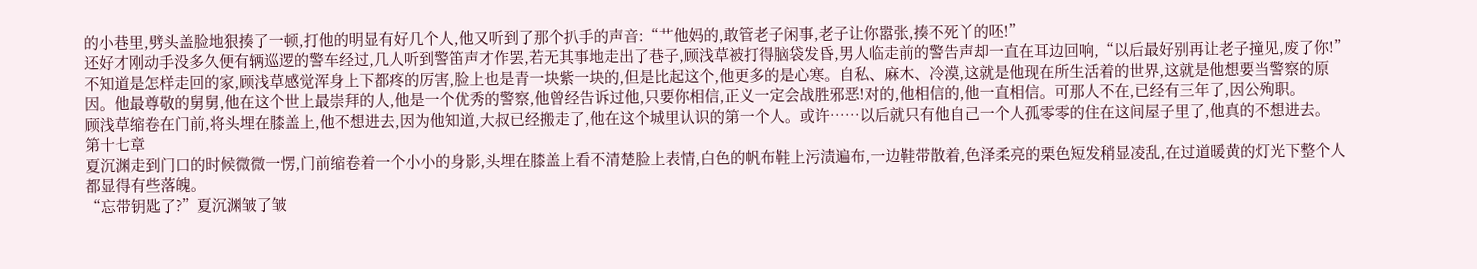的小巷里,劈头盖脸地狠揍了一顿,打他的明显有好几个人,他又听到了那个扒手的声音:“艹他妈的,敢管老子闲事,老子让你嚣张,揍不死丫的呸!”
还好才刚动手没多久便有辆巡逻的警车经过,几人听到警笛声才作罢,若无其事地走出了巷子,顾浅草被打得脑袋发昏,男人临走前的警告声却一直在耳边回响,“以后最好别再让老子撞见,废了你!”
不知道是怎样走回的家,顾浅草感觉浑身上下都疼的厉害,脸上也是青一块紫一块的,但是比起这个,他更多的是心寒。自私、麻木、冷漠,这就是他现在所生活着的世界,这就是他想要当警察的原因。他最尊敬的舅舅,他在这个世上最崇拜的人,他是一个优秀的警察,他曾经告诉过他,只要你相信,正义一定会战胜邪恶!对的,他相信的,他一直相信。可那人不在,已经有三年了,因公殉职。
顾浅草缩卷在门前,将头埋在膝盖上,他不想进去,因为他知道,大叔已经搬走了,他在这个城里认识的第一个人。或许……以后就只有他自己一个人孤零零的住在这间屋子里了,他真的不想进去。
第十七章
夏沉渊走到门口的时候微微一愣,门前缩卷着一个小小的身影,头埋在膝盖上看不清楚脸上表情,白色的帆布鞋上污渍遍布,一边鞋带散着,色泽柔亮的栗色短发稍显凌乱,在过道暖黄的灯光下整个人都显得有些落魄。
“忘带钥匙了?”夏沉渊皱了皱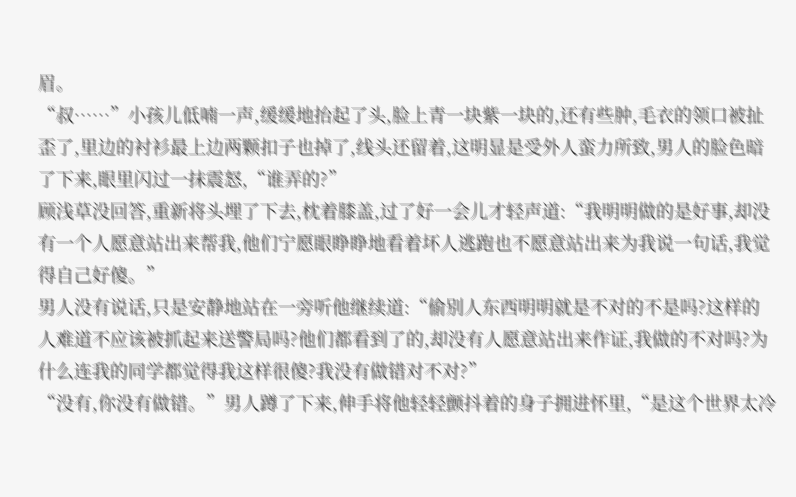眉。
“叔……”小孩儿低喃一声,缓缓地抬起了头,脸上青一块紫一块的,还有些肿,毛衣的领口被扯歪了,里边的衬衫最上边两颗扣子也掉了,线头还留着,这明显是受外人蛮力所致,男人的脸色暗了下来,眼里闪过一抹震怒,“谁弄的?”
顾浅草没回答,重新将头埋了下去,枕着膝盖,过了好一会儿才轻声道:“我明明做的是好事,却没有一个人愿意站出来帮我,他们宁愿眼睁睁地看着坏人逃跑也不愿意站出来为我说一句话,我觉得自己好傻。”
男人没有说话,只是安静地站在一旁听他继续道:“偷别人东西明明就是不对的不是吗?这样的人难道不应该被抓起来送警局吗?他们都看到了的,却没有人愿意站出来作证,我做的不对吗?为什么连我的同学都觉得我这样很傻?我没有做错对不对?”
“没有,你没有做错。”男人蹲了下来,伸手将他轻轻颤抖着的身子拥进怀里,“是这个世界太冷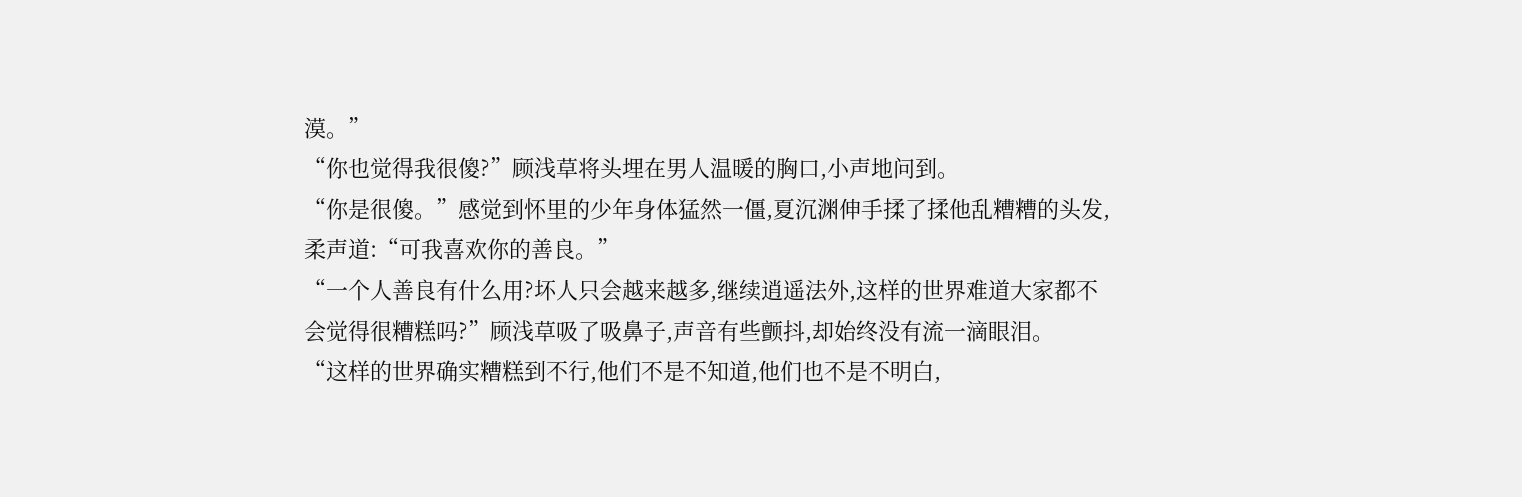漠。”
“你也觉得我很傻?”顾浅草将头埋在男人温暖的胸口,小声地问到。
“你是很傻。”感觉到怀里的少年身体猛然一僵,夏沉渊伸手揉了揉他乱糟糟的头发,柔声道:“可我喜欢你的善良。”
“一个人善良有什么用?坏人只会越来越多,继续逍遥法外,这样的世界难道大家都不会觉得很糟糕吗?”顾浅草吸了吸鼻子,声音有些颤抖,却始终没有流一滴眼泪。
“这样的世界确实糟糕到不行,他们不是不知道,他们也不是不明白,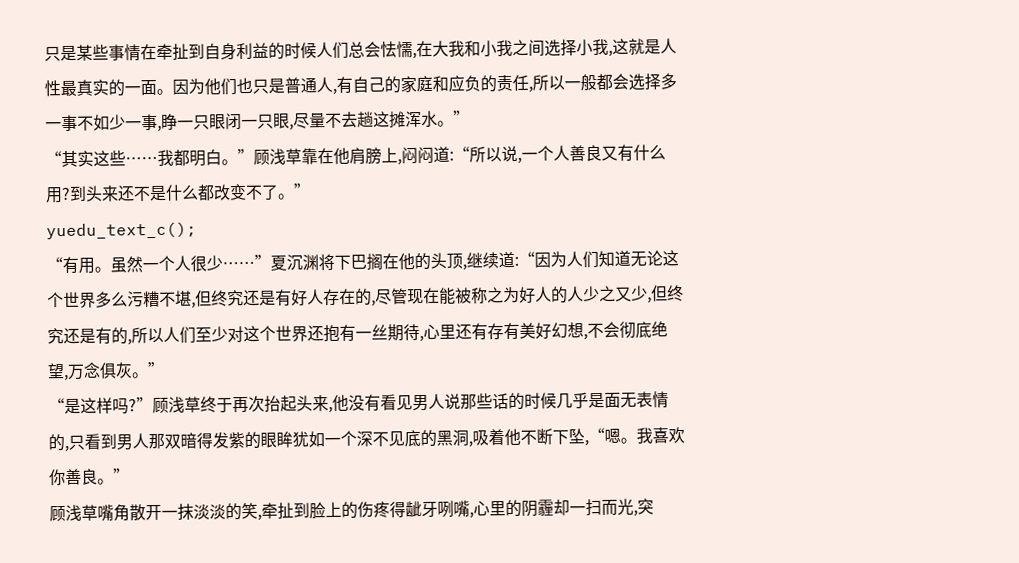只是某些事情在牵扯到自身利益的时候人们总会怯懦,在大我和小我之间选择小我,这就是人性最真实的一面。因为他们也只是普通人,有自己的家庭和应负的责任,所以一般都会选择多一事不如少一事,睁一只眼闭一只眼,尽量不去趟这摊浑水。”
“其实这些……我都明白。”顾浅草靠在他肩膀上,闷闷道:“所以说,一个人善良又有什么用?到头来还不是什么都改变不了。”
yuedu_text_c();
“有用。虽然一个人很少……”夏沉渊将下巴搁在他的头顶,继续道:“因为人们知道无论这个世界多么污糟不堪,但终究还是有好人存在的,尽管现在能被称之为好人的人少之又少,但终究还是有的,所以人们至少对这个世界还抱有一丝期待,心里还有存有美好幻想,不会彻底绝望,万念俱灰。”
“是这样吗?”顾浅草终于再次抬起头来,他没有看见男人说那些话的时候几乎是面无表情的,只看到男人那双暗得发紫的眼眸犹如一个深不见底的黑洞,吸着他不断下坠,“嗯。我喜欢你善良。”
顾浅草嘴角散开一抹淡淡的笑,牵扯到脸上的伤疼得龇牙咧嘴,心里的阴霾却一扫而光,突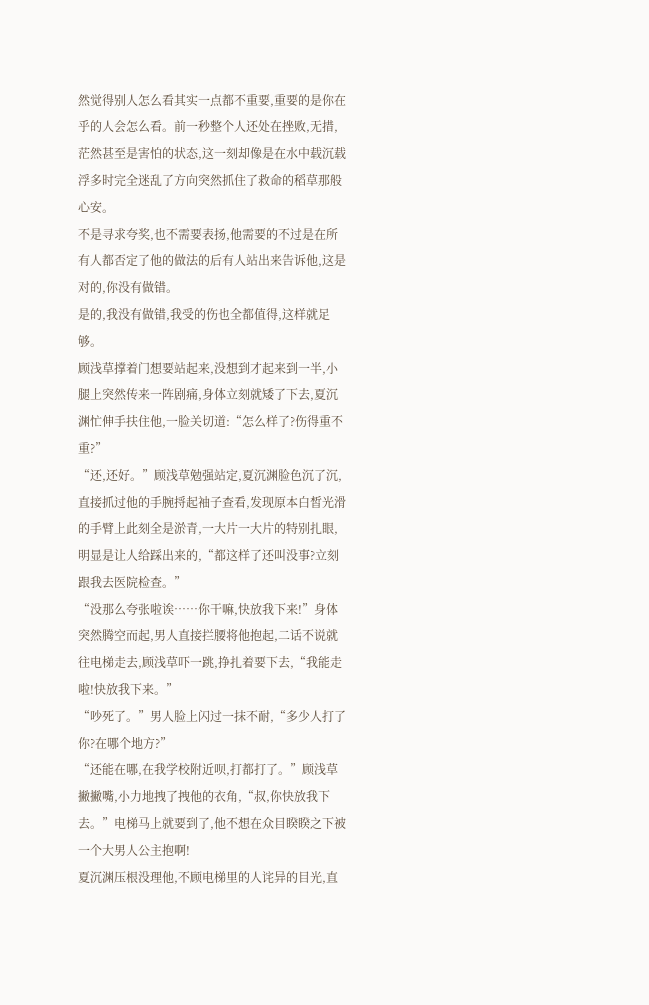然觉得别人怎么看其实一点都不重要,重要的是你在乎的人会怎么看。前一秒整个人还处在挫败,无措,茫然甚至是害怕的状态,这一刻却像是在水中载沉载浮多时完全迷乱了方向突然抓住了救命的稻草那般心安。
不是寻求夸奖,也不需要表扬,他需要的不过是在所有人都否定了他的做法的后有人站出来告诉他,这是对的,你没有做错。
是的,我没有做错,我受的伤也全都值得,这样就足够。
顾浅草撑着门想要站起来,没想到才起来到一半,小腿上突然传来一阵剧痛,身体立刻就矮了下去,夏沉渊忙伸手扶住他,一脸关切道:“怎么样了?伤得重不重?”
“还,还好。”顾浅草勉强站定,夏沉渊脸色沉了沉,直接抓过他的手腕捋起袖子查看,发现原本白皙光滑的手臂上此刻全是淤青,一大片一大片的特别扎眼,明显是让人给踩出来的,“都这样了还叫没事?立刻跟我去医院检查。”
“没那么夸张啦诶……你干嘛,快放我下来!”身体突然腾空而起,男人直接拦腰将他抱起,二话不说就往电梯走去,顾浅草吓一跳,挣扎着要下去,“我能走啦!快放我下来。”
“吵死了。”男人脸上闪过一抹不耐,“多少人打了你?在哪个地方?”
“还能在哪,在我学校附近呗,打都打了。”顾浅草撇撇嘴,小力地拽了拽他的衣角,“叔,你快放我下去。”电梯马上就要到了,他不想在众目睽睽之下被一个大男人公主抱啊!
夏沉渊压根没理他,不顾电梯里的人诧异的目光,直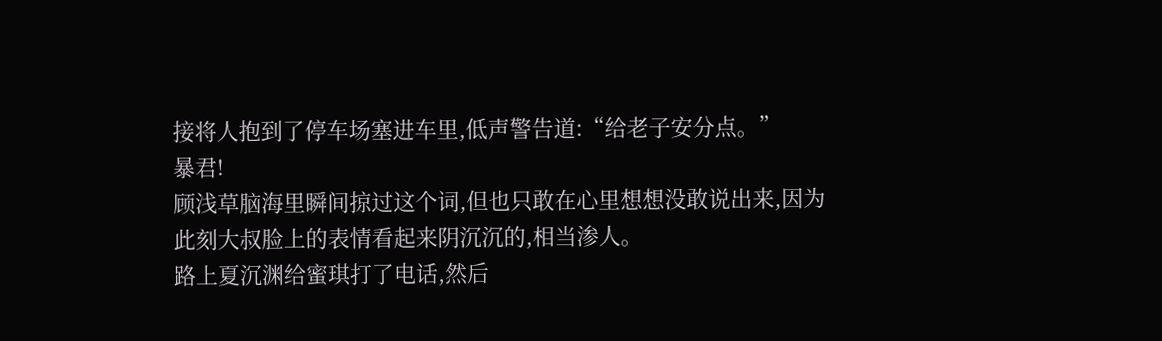接将人抱到了停车场塞进车里,低声警告道:“给老子安分点。”
暴君!
顾浅草脑海里瞬间掠过这个词,但也只敢在心里想想没敢说出来,因为此刻大叔脸上的表情看起来阴沉沉的,相当渗人。
路上夏沉渊给蜜琪打了电话,然后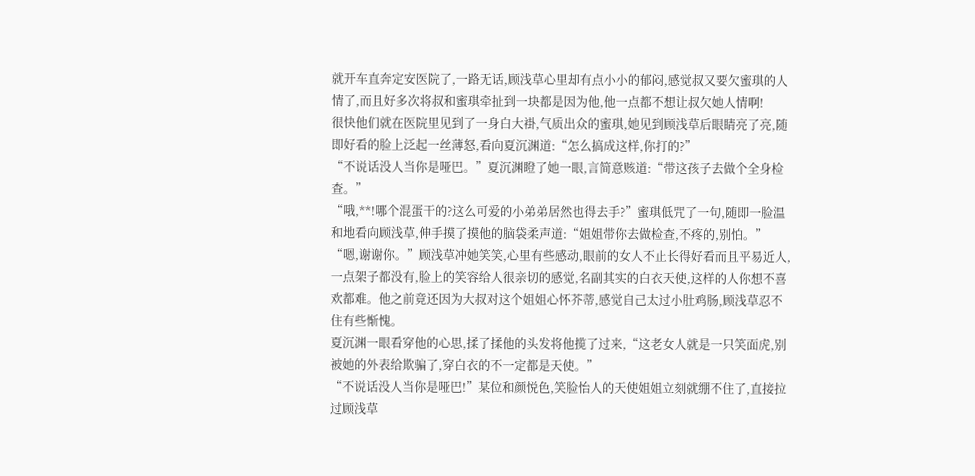就开车直奔定安医院了,一路无话,顾浅草心里却有点小小的郁闷,感觉叔又要欠蜜琪的人情了,而且好多次将叔和蜜琪牵扯到一块都是因为他,他一点都不想让叔欠她人情啊!
很快他们就在医院里见到了一身白大褂,气质出众的蜜琪,她见到顾浅草后眼睛亮了亮,随即好看的脸上泛起一丝薄怒,看向夏沉渊道:“怎么搞成这样,你打的?”
“不说话没人当你是哑巴。”夏沉渊瞪了她一眼,言简意赅道:“带这孩子去做个全身检查。”
“哦,**!哪个混蛋干的?这么可爱的小弟弟居然也得去手?”蜜琪低咒了一句,随即一脸温和地看向顾浅草,伸手摸了摸他的脑袋柔声道:“姐姐带你去做检查,不疼的,别怕。”
“嗯,谢谢你。”顾浅草冲她笑笑,心里有些感动,眼前的女人不止长得好看而且平易近人,一点架子都没有,脸上的笑容给人很亲切的感觉,名副其实的白衣天使,这样的人你想不喜欢都难。他之前竟还因为大叔对这个姐姐心怀芥蒂,感觉自己太过小肚鸡肠,顾浅草忍不住有些惭愧。
夏沉渊一眼看穿他的心思,揉了揉他的头发将他揽了过来,“这老女人就是一只笑面虎,别被她的外表给欺骗了,穿白衣的不一定都是天使。”
“不说话没人当你是哑巴!”某位和颜悦色,笑脸怡人的天使姐姐立刻就绷不住了,直接拉过顾浅草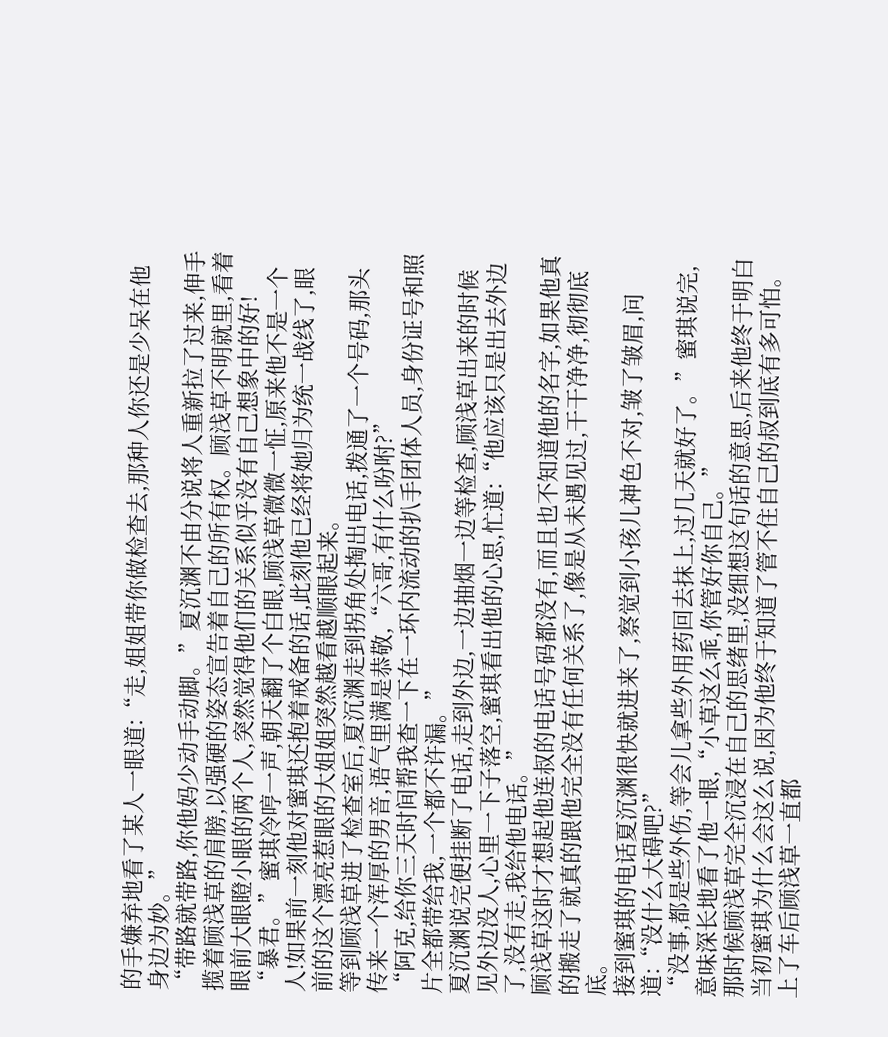的手嫌弃地看了某人一眼道:“走,姐姐带你做检查去,那种人你还是少呆在他身边为妙。”
“带路就带路,你他妈少动手动脚。”夏沉渊不由分说将人重新拉了过来,伸手揽着顾浅草的肩膀,以强硬的姿态宣告着自己的所有权。顾浅草不明就里,看着眼前大眼瞪小眼的两个人,突然觉得他们的关系似乎没有自己想象中的好!
“暴君。”蜜琪冷哼一声,朝天翻了个白眼,顾浅草微微一怔,原来他不是一个人!如果前一刻他对蜜琪还抱着戒备的话,此刻他已经将她归为统一战线了,眼前的这个漂亮惹眼的大姐姐突然越看越顺眼起来。
等到顾浅草进了检查室后,夏沉渊走到拐角处掏出电话,拨通了一个号码,那头传来一个浑厚的男音,语气里满是恭敬,“六哥,有什么吩咐?”
“阿克,给你三天时间帮我查一下在一环内流动的扒手团体人员,身份证号和照片全都带给我,一个都不许漏。”
夏沉渊说完便挂断了电话,走到外边,一边抽烟一边等检查,顾浅草出来的时候见外边没人,心里一下子落空,蜜琪看出他的心思,忙道:“他应该只是出去外边了,没有走,我给他电话。”
顾浅草这时才想起他连叔的电话号码都没有,而且也不知道他的名字,如果他真的搬走了就真的跟他完全没有任何关系了,像是从未遇见过,干干净净,彻彻底底。
接到蜜琪的电话夏沉渊很快就进来了,察觉到小孩儿神色不对,皱了皱眉,问道:“没什么大碍吧?”
“没事,都是些外伤,等会儿拿些外用药回去抹上,过几天就好了。”蜜琪说完,意味深长地看了他一眼,“小草这么乖,你管好你自己。”
那时候顾浅草完全沉浸在自己的思绪里,没细想这句话的意思,后来他终于明白当初蜜琪为什么会这么说,因为他终于知道了管不住自己的叔到底有多可怕。
上了车后顾浅草一直都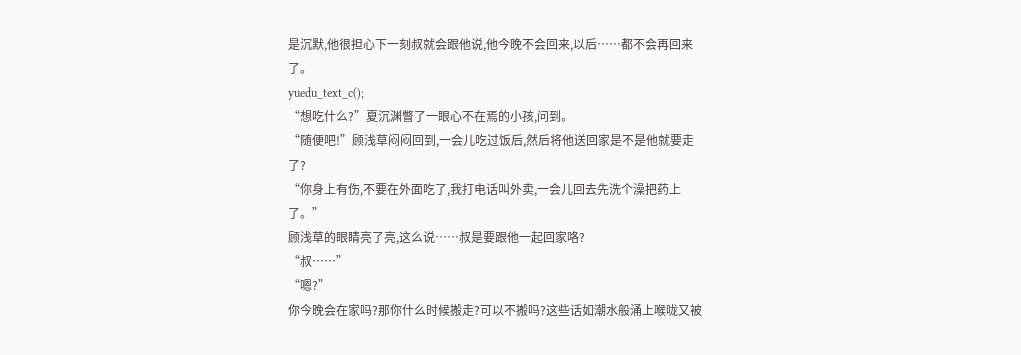是沉默,他很担心下一刻叔就会跟他说,他今晚不会回来,以后……都不会再回来了。
yuedu_text_c();
“想吃什么?”夏沉渊瞥了一眼心不在焉的小孩,问到。
“随便吧!”顾浅草闷闷回到,一会儿吃过饭后,然后将他送回家是不是他就要走了?
“你身上有伤,不要在外面吃了,我打电话叫外卖,一会儿回去先洗个澡把药上了。”
顾浅草的眼睛亮了亮,这么说……叔是要跟他一起回家咯?
“叔……”
“嗯?”
你今晚会在家吗?那你什么时候搬走?可以不搬吗?这些话如潮水般涌上喉咙又被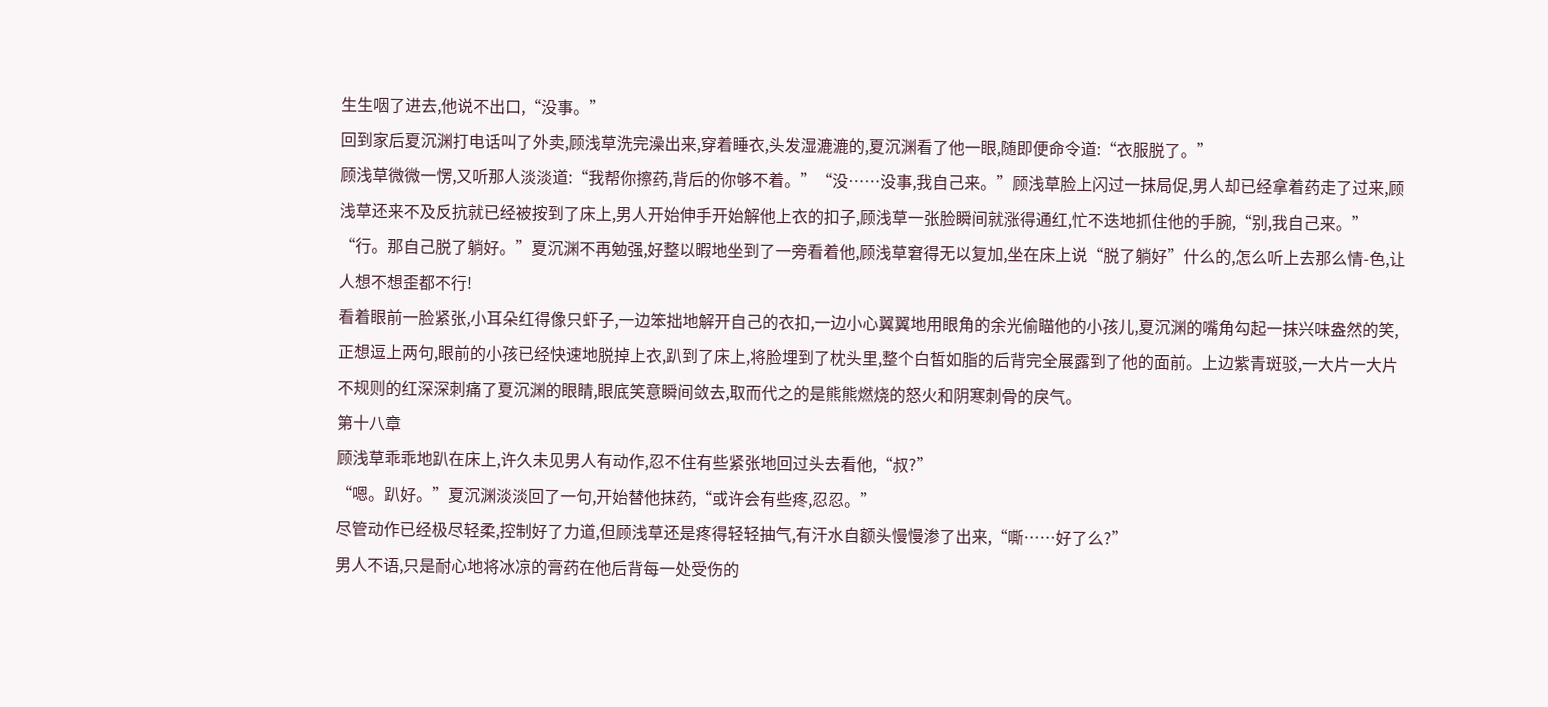生生咽了进去,他说不出口,“没事。”
回到家后夏沉渊打电话叫了外卖,顾浅草洗完澡出来,穿着睡衣,头发湿漉漉的,夏沉渊看了他一眼,随即便命令道:“衣服脱了。”
顾浅草微微一愣,又听那人淡淡道:“我帮你擦药,背后的你够不着。”“没……没事,我自己来。”顾浅草脸上闪过一抹局促,男人却已经拿着药走了过来,顾浅草还来不及反抗就已经被按到了床上,男人开始伸手开始解他上衣的扣子,顾浅草一张脸瞬间就涨得通红,忙不迭地抓住他的手腕,“别,我自己来。”
“行。那自己脱了躺好。”夏沉渊不再勉强,好整以暇地坐到了一旁看着他,顾浅草窘得无以复加,坐在床上说“脱了躺好”什么的,怎么听上去那么情-色,让人想不想歪都不行!
看着眼前一脸紧张,小耳朵红得像只虾子,一边笨拙地解开自己的衣扣,一边小心翼翼地用眼角的余光偷瞄他的小孩儿,夏沉渊的嘴角勾起一抹兴味盎然的笑,正想逗上两句,眼前的小孩已经快速地脱掉上衣,趴到了床上,将脸埋到了枕头里,整个白皙如脂的后背完全展露到了他的面前。上边紫青斑驳,一大片一大片不规则的红深深刺痛了夏沉渊的眼睛,眼底笑意瞬间敛去,取而代之的是熊熊燃烧的怒火和阴寒刺骨的戾气。
第十八章
顾浅草乖乖地趴在床上,许久未见男人有动作,忍不住有些紧张地回过头去看他,“叔?”
“嗯。趴好。”夏沉渊淡淡回了一句,开始替他抹药,“或许会有些疼,忍忍。”
尽管动作已经极尽轻柔,控制好了力道,但顾浅草还是疼得轻轻抽气,有汗水自额头慢慢渗了出来,“嘶……好了么?”
男人不语,只是耐心地将冰凉的膏药在他后背每一处受伤的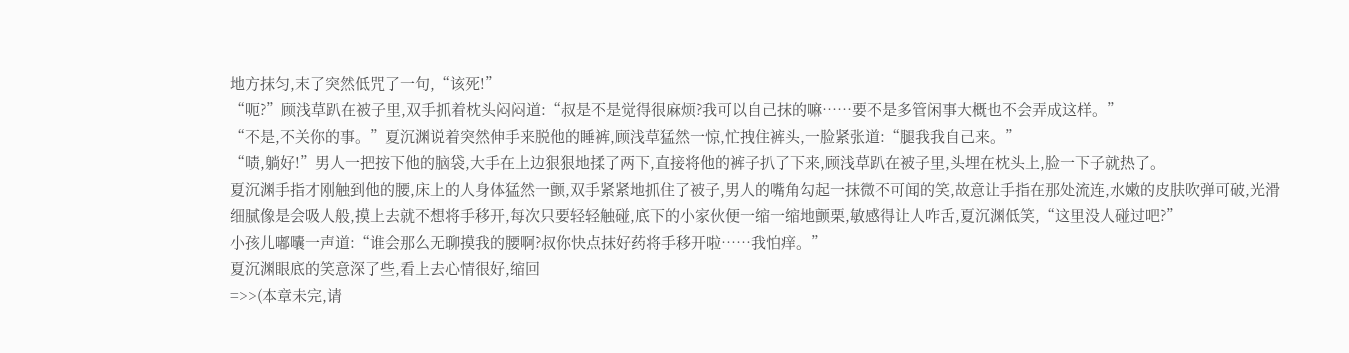地方抹匀,末了突然低咒了一句,“该死!”
“呃?”顾浅草趴在被子里,双手抓着枕头闷闷道:“叔是不是觉得很麻烦?我可以自己抹的嘛……要不是多管闲事大概也不会弄成这样。”
“不是,不关你的事。”夏沉渊说着突然伸手来脱他的睡裤,顾浅草猛然一惊,忙拽住裤头,一脸紧张道:“腿我我自己来。”
“啧,躺好!”男人一把按下他的脑袋,大手在上边狠狠地揉了两下,直接将他的裤子扒了下来,顾浅草趴在被子里,头埋在枕头上,脸一下子就热了。
夏沉渊手指才刚触到他的腰,床上的人身体猛然一颤,双手紧紧地抓住了被子,男人的嘴角勾起一抹微不可闻的笑,故意让手指在那处流连,水嫩的皮肤吹弹可破,光滑细腻像是会吸人般,摸上去就不想将手移开,每次只要轻轻触碰,底下的小家伙便一缩一缩地颤栗,敏感得让人咋舌,夏沉渊低笑,“这里没人碰过吧?”
小孩儿嘟囔一声道:“谁会那么无聊摸我的腰啊?叔你快点抹好药将手移开啦……我怕痒。”
夏沉渊眼底的笑意深了些,看上去心情很好,缩回
=>>(本章未完,请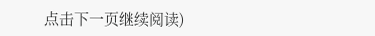点击下一页继续阅读)